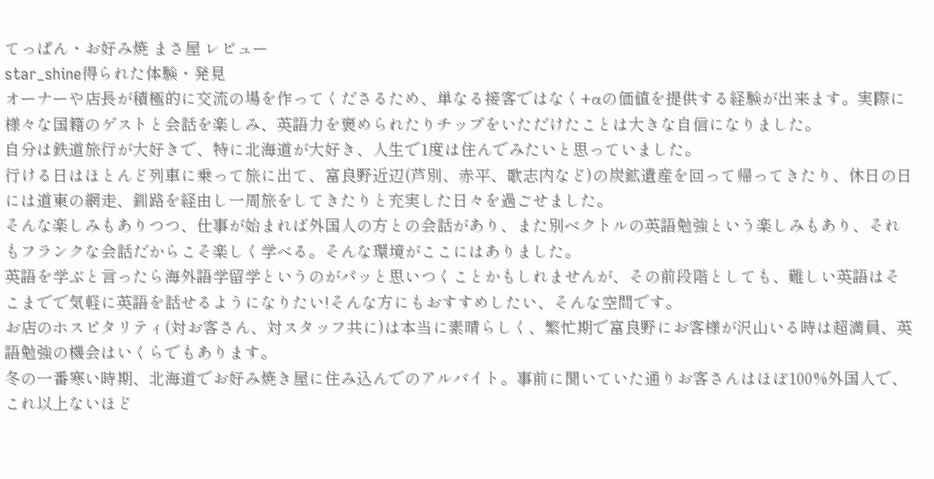てっぱん・お好み焼 まさ屋 レビュー
star_shine得られた体験・発見
オーナーや店長が積極的に交流の場を作ってくださるため、単なる接客ではなく+αの価値を提供する経験が出来ます。実際に様々な国籍のゲストと会話を楽しみ、英語力を褒められたりチップをいただけたことは大きな自信になりました。
自分は鉄道旅行が大好きで、特に北海道が大好き、人生で1度は住んでみたいと思っていました。
行ける日はほとんど列車に乗って旅に出て、富良野近辺(芦別、赤平、歌志内など)の炭鉱遺産を回って帰ってきたり、休日の日には道東の網走、釧路を経由し一周旅をしてきたりと充実した日々を過ごせました。
そんな楽しみもありつつ、仕事が始まれば外国人の方との会話があり、また別ベクトルの英語勉強という楽しみもあり、それもフランクな会話だからこそ楽しく学べる。そんな環境がここにはありました。
英語を学ぶと言ったら海外語学留学というのがパッと思いつくことかもしれませんが、その前段階としても、難しい英語はそこまでで気軽に英語を話せるようになりたい!そんな方にもおすすめしたい、そんな空間です。
お店のホスピタリティ(対お客さん、対スタッフ共に)は本当に素晴らしく、繁忙期で富良野にお客様が沢山いる時は超満員、英語勉強の機会はいくらでもあります。
冬の一番寒い時期、北海道でお好み焼き屋に住み込んでのアルバイト。事前に聞いていた通りお客さんはほぼ100%外国人で、これ以上ないほど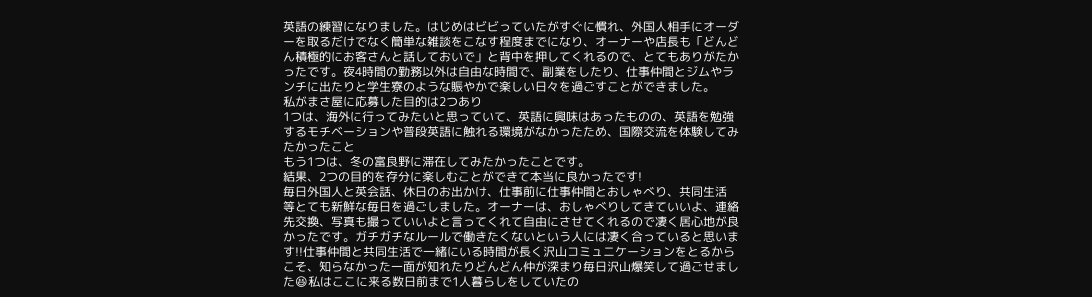英語の練習になりました。はじめはビビっていたがすぐに慣れ、外国人相手にオーダーを取るだけでなく簡単な雑談をこなす程度までになり、オーナーや店長も「どんどん積極的にお客さんと話しておいで」と背中を押してくれるので、とてもありがたかったです。夜4時間の勤務以外は自由な時間で、副業をしたり、仕事仲間とジムやランチに出たりと学生寮のような賑やかで楽しい日々を過ごすことができました。
私がまさ屋に応募した目的は2つあり
1つは、海外に行ってみたいと思っていて、英語に興味はあったものの、英語を勉強するモチベーションや普段英語に触れる環境がなかったため、国際交流を体験してみたかったこと
もう1つは、冬の富良野に滞在してみたかったことです。
結果、2つの目的を存分に楽しむことができて本当に良かったです!
毎日外国人と英会話、休日のお出かけ、仕事前に仕事仲間とおしゃべり、共同生活 等とても新鮮な毎日を過ごしました。オーナーは、おしゃべりしてきていいよ、連絡先交換、写真も撮っていいよと言ってくれて自由にさせてくれるので凄く居心地が良かったです。ガチガチなルールで働きたくないという人には凄く合っていると思います!!仕事仲間と共同生活で一緒にいる時間が長く沢山コミュニケーションをとるからこそ、知らなかった一面が知れたりどんどん仲が深まり毎日沢山爆笑して過ごせました😆私はここに来る数日前まで1人暮らしをしていたの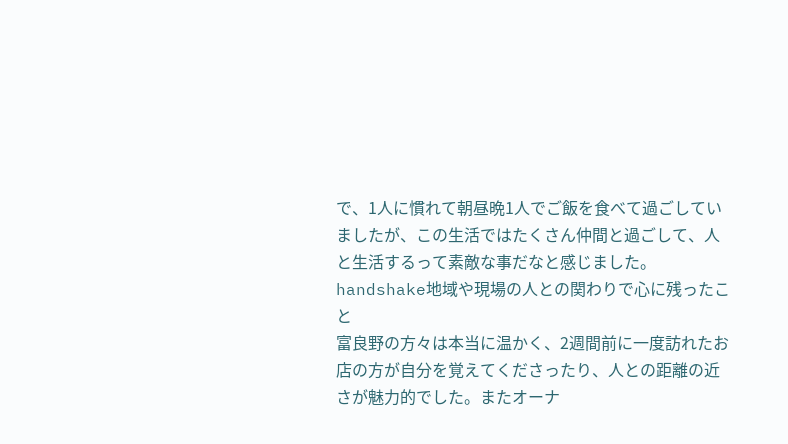で、1人に慣れて朝昼晩1人でご飯を食べて過ごしていましたが、この生活ではたくさん仲間と過ごして、人と生活するって素敵な事だなと感じました。
handshake地域や現場の人との関わりで心に残ったこと
富良野の方々は本当に温かく、2週間前に一度訪れたお店の方が自分を覚えてくださったり、人との距離の近さが魅力的でした。またオーナ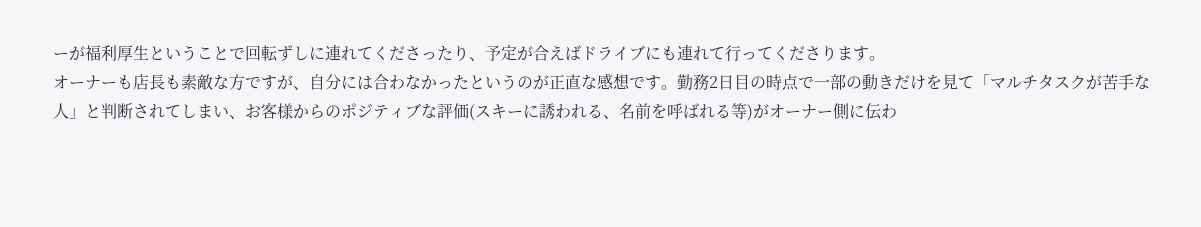ーが福利厚生ということで回転ずしに連れてくださったり、予定が合えばドライブにも連れて行ってくださります。
オーナーも店長も素敵な方ですが、自分には合わなかったというのが正直な感想です。勤務2日目の時点で一部の動きだけを見て「マルチタスクが苦手な人」と判断されてしまい、お客様からのポジティブな評価(スキーに誘われる、名前を呼ばれる等)がオーナー側に伝わ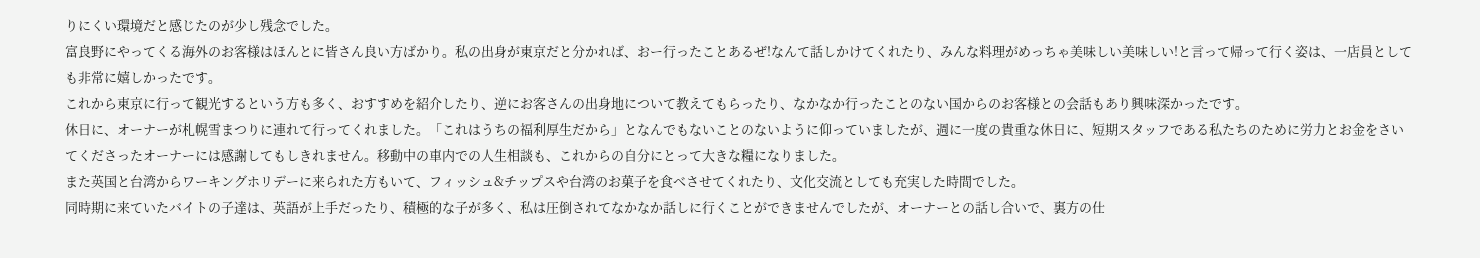りにくい環境だと感じたのが少し残念でした。
富良野にやってくる海外のお客様はほんとに皆さん良い方ばかり。私の出身が東京だと分かれば、おー行ったことあるぜ!なんて話しかけてくれたり、みんな料理がめっちゃ美味しい美味しい!と言って帰って行く姿は、一店員としても非常に嬉しかったです。
これから東京に行って観光するという方も多く、おすすめを紹介したり、逆にお客さんの出身地について教えてもらったり、なかなか行ったことのない国からのお客様との会話もあり興味深かったです。
休日に、オーナーが札幌雪まつりに連れて行ってくれました。「これはうちの福利厚生だから」となんでもないことのないように仰っていましたが、週に一度の貴重な休日に、短期スタッフである私たちのために労力とお金をさいてくださったオーナーには感謝してもしきれません。移動中の車内での人生相談も、これからの自分にとって大きな糧になりました。
また英国と台湾からワーキングホリデーに来られた方もいて、フィッシュ&チップスや台湾のお菓子を食べさせてくれたり、文化交流としても充実した時間でした。
同時期に来ていたバイトの子達は、英語が上手だったり、積極的な子が多く、私は圧倒されてなかなか話しに行くことができませんでしたが、オーナーとの話し合いで、裏方の仕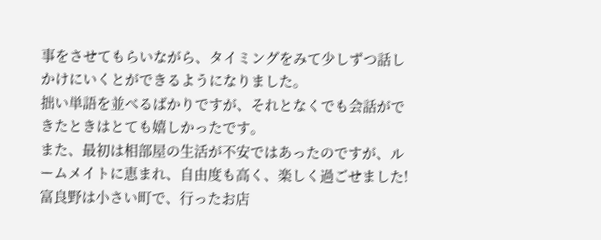事をさせてもらいながら、タイミングをみて少しずつ話しかけにいくとができるようになりました。
拙い単語を並べるばかりですが、それとなくでも会話ができたときはとても嬉しかったです。
また、最初は相部屋の生活が不安ではあったのですが、ルームメイトに恵まれ、自由度も高く、楽しく過ごせました!
富良野は小さい町で、行ったお店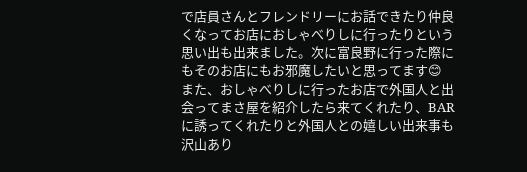で店員さんとフレンドリーにお話できたり仲良くなってお店におしゃべりしに行ったりという思い出も出来ました。次に富良野に行った際にもそのお店にもお邪魔したいと思ってます😊
また、おしゃべりしに行ったお店で外国人と出会ってまさ屋を紹介したら来てくれたり、BARに誘ってくれたりと外国人との嬉しい出来事も沢山あり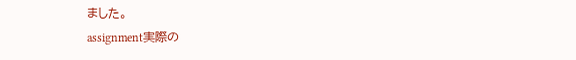ました。
assignment実際の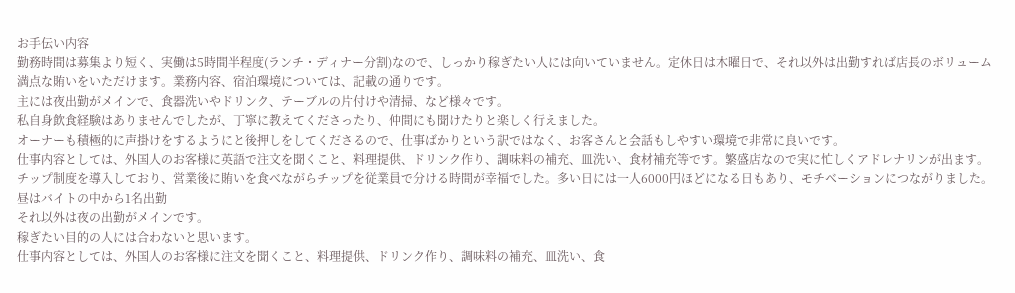お手伝い内容
勤務時間は募集より短く、実働は5時間半程度(ランチ・ディナー分割)なので、しっかり稼ぎたい人には向いていません。定休日は木曜日で、それ以外は出勤すれば店長のボリューム満点な賄いをいただけます。業務内容、宿泊環境については、記載の通りです。
主には夜出勤がメインで、食器洗いやドリンク、テーブルの片付けや清掃、など様々です。
私自身飲食経験はありませんでしたが、丁寧に教えてくださったり、仲間にも聞けたりと楽しく行えました。
オーナーも積極的に声掛けをするようにと後押しをしてくださるので、仕事ばかりという訳ではなく、お客さんと会話もしやすい環境で非常に良いです。
仕事内容としては、外国人のお客様に英語で注文を聞くこと、料理提供、ドリンク作り、調味料の補充、皿洗い、食材補充等です。繁盛店なので実に忙しくアドレナリンが出ます。チップ制度を導入しており、営業後に賄いを食べながらチップを従業員で分ける時間が幸福でした。多い日には一人6000円ほどになる日もあり、モチベーションにつながりました。
昼はバイトの中から1名出勤
それ以外は夜の出勤がメインです。
稼ぎたい目的の人には合わないと思います。
仕事内容としては、外国人のお客様に注文を聞くこと、料理提供、ドリンク作り、調味料の補充、皿洗い、食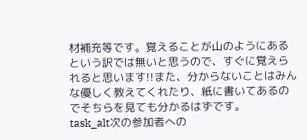材補充等です。覚えることが山のようにあるという訳では無いと思うので、すぐに覚えられると思います!!また、分からないことはみんな優しく教えてくれたり、紙に書いてあるのでそちらを見ても分かるはずです。
task_alt次の参加者への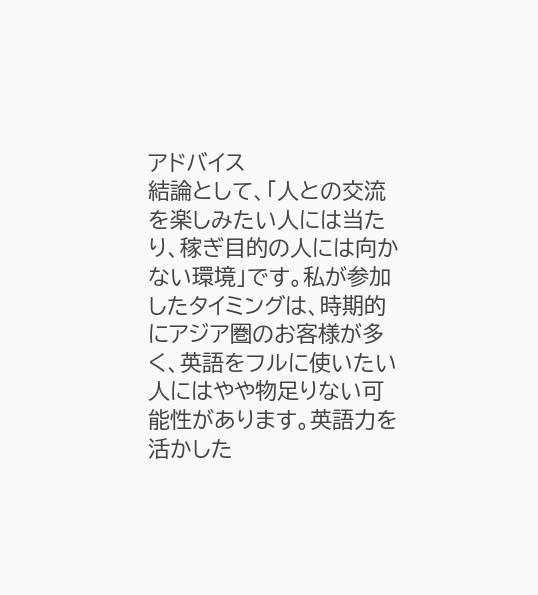アドバイス
結論として、「人との交流を楽しみたい人には当たり、稼ぎ目的の人には向かない環境」です。私が参加したタイミングは、時期的にアジア圏のお客様が多く、英語をフルに使いたい人にはやや物足りない可能性があります。英語力を活かした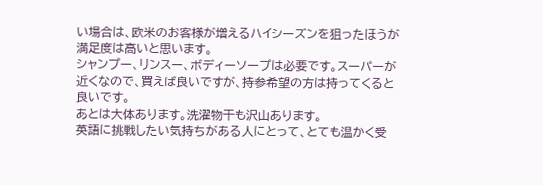い場合は、欧米のお客様が増えるハイシーズンを狙ったほうが満足度は高いと思います。
シャンプー、リンスー、ボディーソープは必要です。スーパーが近くなので、買えば良いですが、持参希望の方は持ってくると良いです。
あとは大体あります。洗濯物干も沢山あります。
英語に挑戦したい気持ちがある人にとって、とても温かく受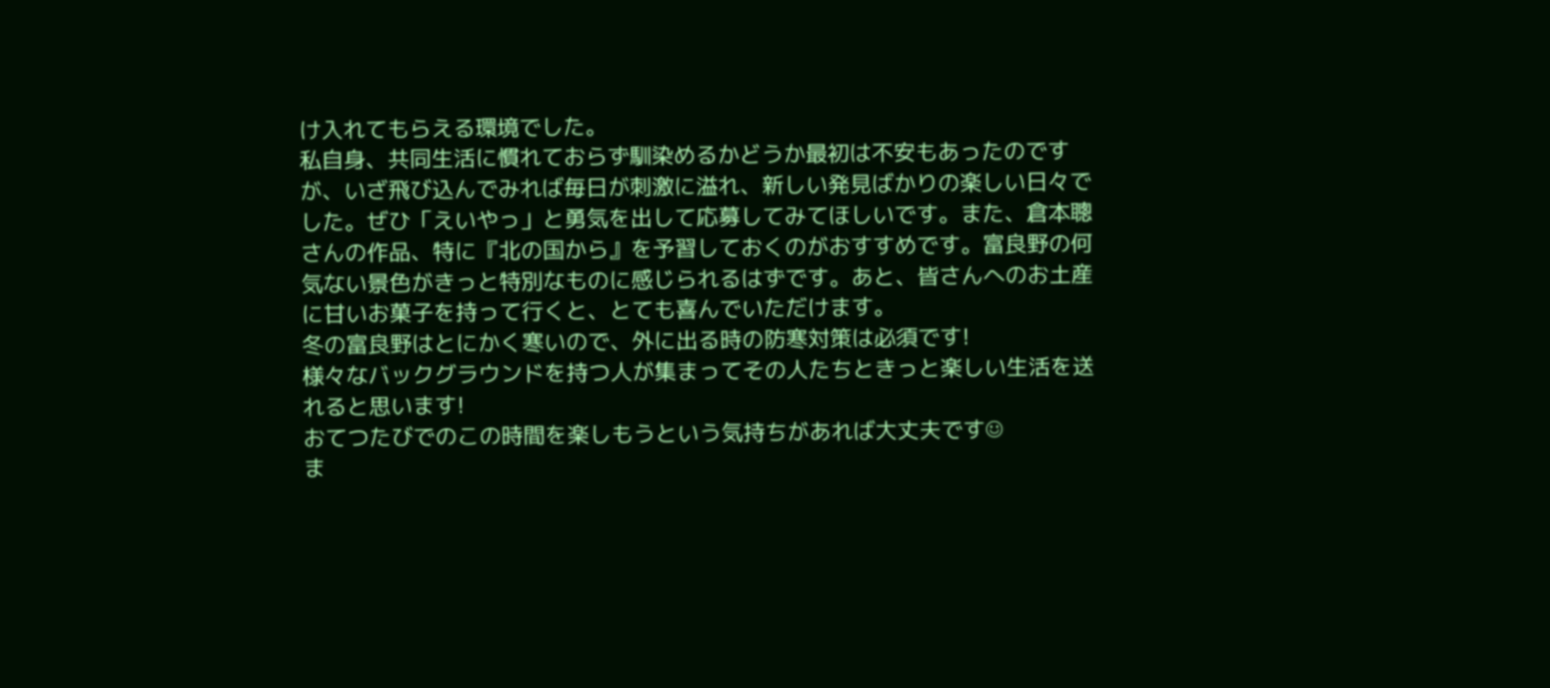け入れてもらえる環境でした。
私自身、共同生活に慣れておらず馴染めるかどうか最初は不安もあったのですが、いざ飛び込んでみれば毎日が刺激に溢れ、新しい発見ばかりの楽しい日々でした。ぜひ「えいやっ」と勇気を出して応募してみてほしいです。また、倉本聰さんの作品、特に『北の国から』を予習しておくのがおすすめです。富良野の何気ない景色がきっと特別なものに感じられるはずです。あと、皆さんへのお土産に甘いお菓子を持って行くと、とても喜んでいただけます。
冬の富良野はとにかく寒いので、外に出る時の防寒対策は必須です!
様々なバックグラウンドを持つ人が集まってその人たちときっと楽しい生活を送れると思います!
おてつたびでのこの時間を楽しもうという気持ちがあれば大丈夫です☺
ま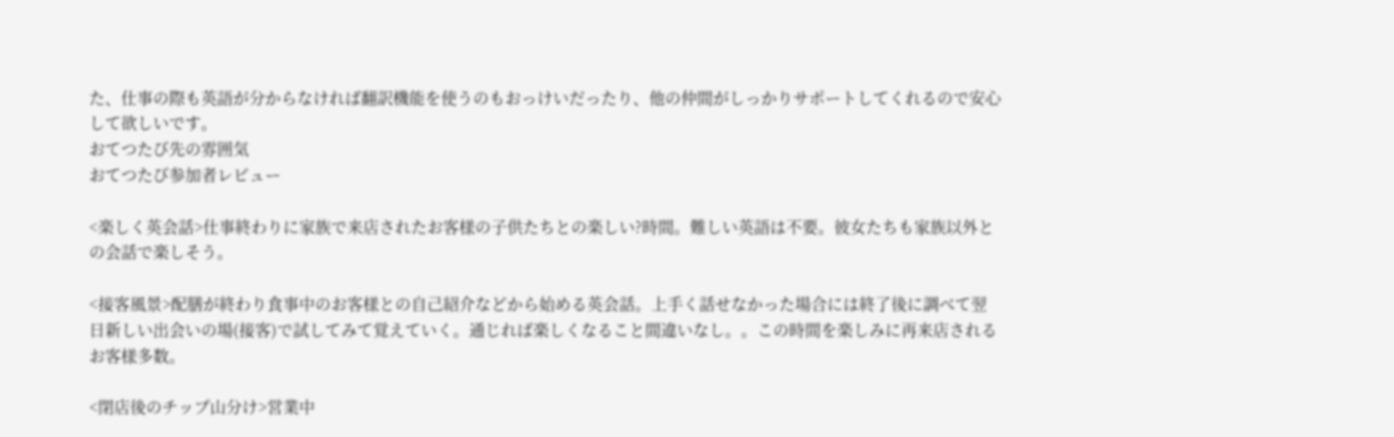た、仕事の際も英語が分からなければ翻訳機能を使うのもおっけいだったり、他の仲間がしっかりサポートしてくれるので安心して欲しいです。
おてつたび先の雰囲気
おてつたび参加者レビュー

<楽しく英会話>仕事終わりに家族で来店されたお客様の子供たちとの楽しい?時間。難しい英語は不要。彼女たちも家族以外との会話で楽しそう。

<接客風景>配膳が終わり食事中のお客様との自己紹介などから始める英会話。上手く話せなかった場合には終了後に調べて翌日新しい出会いの場(接客)で試してみて覚えていく。通じれば楽しくなること間違いなし。。この時間を楽しみに再来店されるお客様多数。

<閉店後のチップ山分け>営業中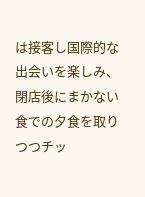は接客し国際的な出会いを楽しみ、閉店後にまかない食での夕食を取りつつチッ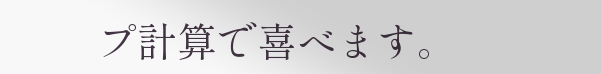プ計算で喜べます。